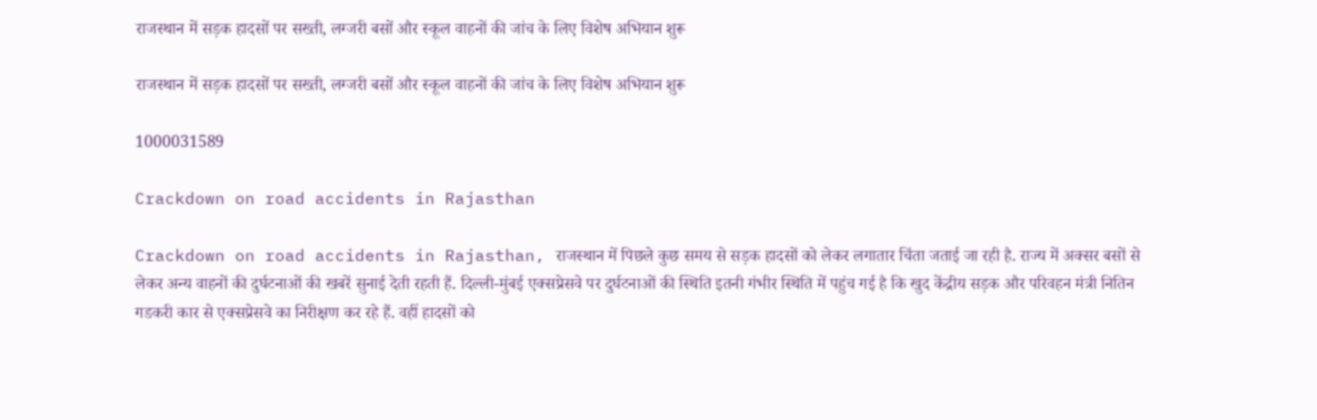राजस्थान में सड़क हादसों पर सख्ती, लग्जरी बसों और स्कूल वाहनों की जांच के लिए विशेष अभियान शुरू

राजस्थान में सड़क हादसों पर सख्ती, लग्जरी बसों और स्कूल वाहनों की जांच के लिए विशेष अभियान शुरू

1000031589

Crackdown on road accidents in Rajasthan

Crackdown on road accidents in Rajasthan, राजस्थान में पिछले कुछ समय से सड़क हादसों को लेकर लगातार चिंता जताई जा रही है. राज्य में अक्सर बसों से लेकर अन्य वाहनों की दुर्घटनाओं की खबरें सुनाई देती रहती हैं. दिल्ली-मुंबई एक्सप्रेसवे पर दुर्घटनाओं की स्थिति इतनी गंभीर स्थिति में पहुंच गई है कि खुद केंद्रीय सड़क और परिवहन मंत्री नितिन गडकरी कार से एक्सप्रेसवे का निरीक्षण कर रहे हैं. वहीं हादसों को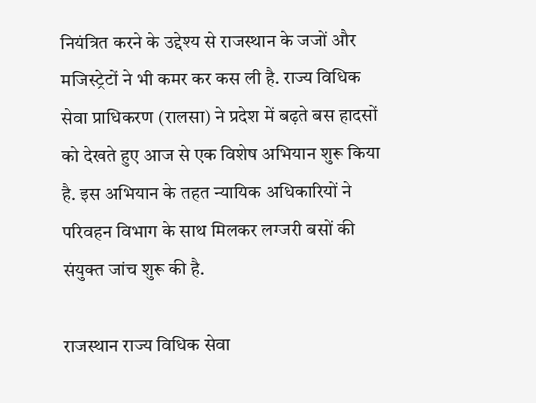नियंत्रित करने के उद्देश्य से राजस्थान के जजों और मजिस्ट्रेटों ने भी कमर कर कस ली है. राज्य विधिक सेवा प्राधिकरण (रालसा) ने प्रदेश में बढ़ते बस हादसों को देखते हुए आज से एक विशेष अभियान शुरू किया है. इस अभियान के तहत न्यायिक अधिकारियों ने परिवहन विभाग के साथ मिलकर लग्जरी बसों की संयुक्त जांच शुरू की है.

राजस्थान राज्य विधिक सेवा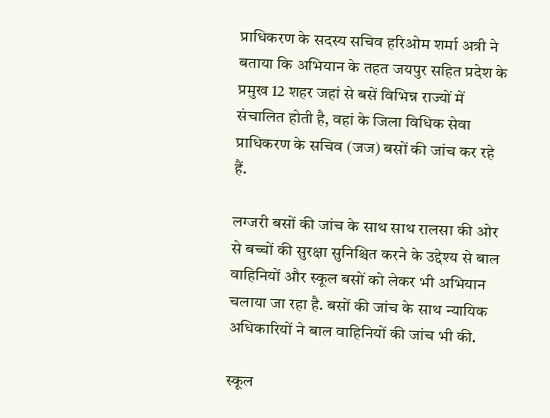प्राधिकरण के सदस्य सचिव हरिओम शर्मा अत्री ने बताया कि अभियान के तहत जयपुर सहित प्रदेश के प्रमुख 12 शहर जहां से बसें विभिन्न राज्यों में संचालित होती है, वहां के जिला विधिक सेवा प्राधिकरण के सचिव (जज) बसों की जांच कर रहे हैं.

लग्जरी बसों की जांच के साथ साथ रालसा की ओर से बच्चों की सुरक्षा सुनिश्चित करने के उद्देश्य से बाल वाहिनियों और स्कूल बसों को लेकर भी अभियान चलाया जा रहा है. बसों की जांच के साथ न्यायिक अधिकारियों ने बाल वाहिनियों की जांच भी की.

स्कूल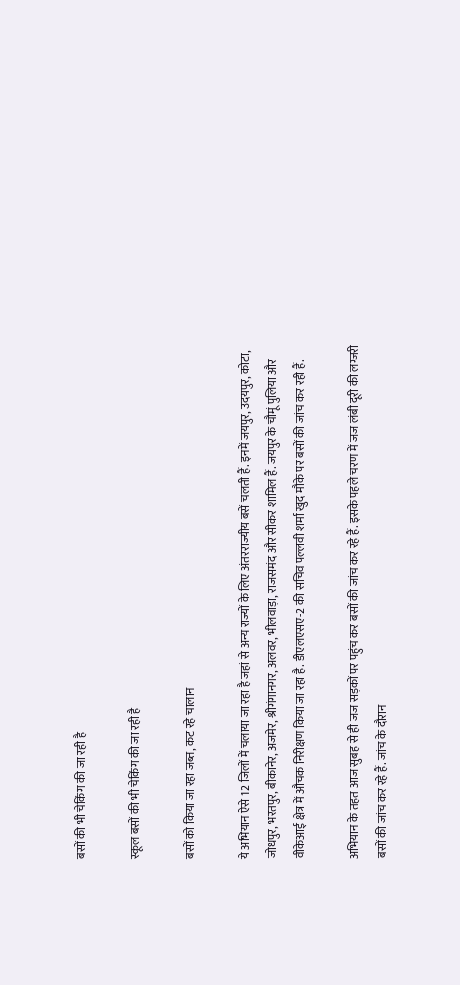बसों की भी चेकिंग की जा रही है

स्कूल बसों की भी चेकिंग की जा रही है

बसों को किया जा रहा जब्त, कट रहे चालान

ये अभियान ऐसे 12 जिलों में चलाया जा रहा है जहां से अन्य राज्यों के लिए अंतरराज्यीय बसें चलती हैं. इनमें जयपुर, उदयपुर, कोटा, जोधपुर, भरतपुर, बीकानेर, अजमेर, श्रीगंगानगर, अलवर, भीलवाड़ा, राजसमंद और सीकर शामिल हैं. जयपुर के चौमूं पुलिया और वीकेआई क्षेत्र में औचक निरीक्षण किया जा रहा है. डीएलएसए-2 की सचिव पल्लवी शर्मा खुद मौके पर बसों की जांच कर रही हैं.

अभियान के तहत आज सुबह से ही जज सड़कों पर पहुंच कर बसों की जांच कर रहे हैं. इसके पहले चरण में जज लंबी दूरी की लग्जरी बसों की जांच कर रहे हैं. जांच के दौरान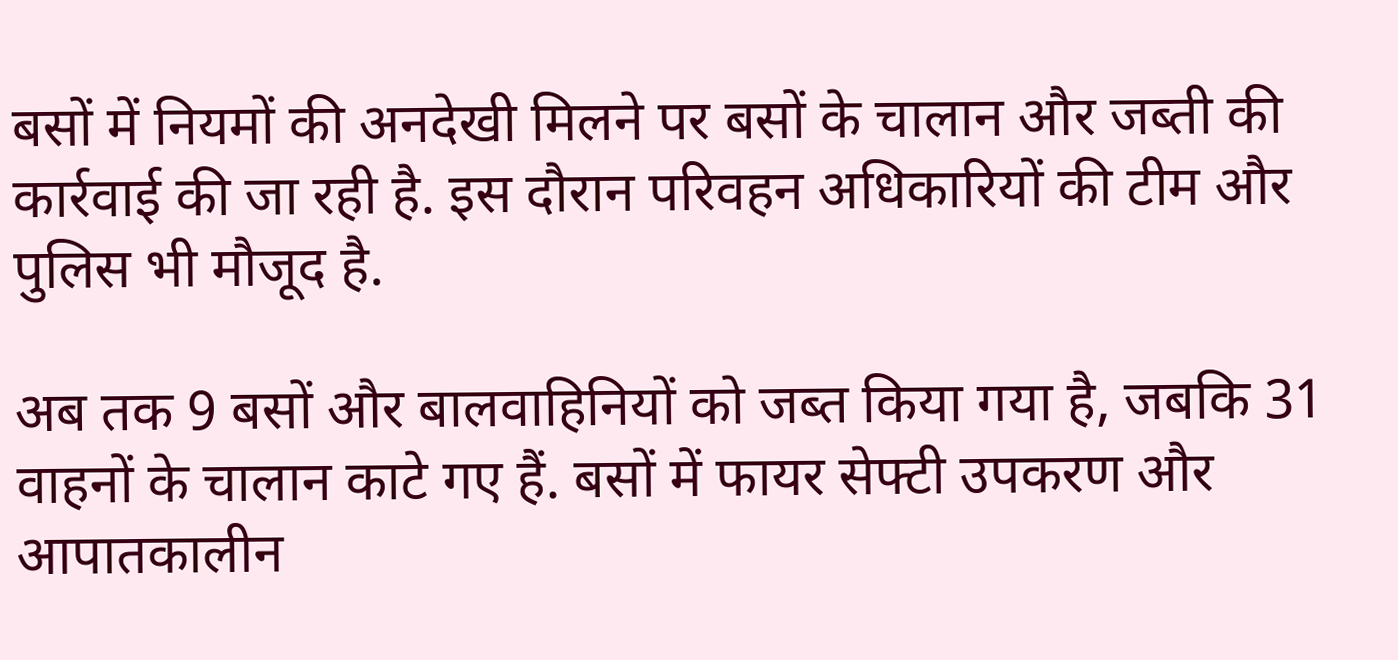बसों में नियमों की अनदेखी मिलने पर बसों के चालान और जब्ती की कार्रवाई की जा रही है. इस दौरान परिवहन अधिकारियों की टीम और पुलिस भी मौजूद है.

अब तक 9 बसों और बालवाहिनियों को जब्त किया गया है, जबकि 31 वाहनों के चालान काटे गए हैं. बसों में फायर सेफ्टी उपकरण और आपातकालीन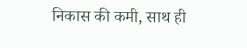निकास की कमी, साथ ही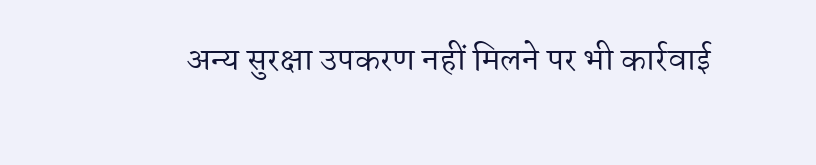अन्य सुरक्षा उपकरण नहीं मिलने पर भी कार्रवाई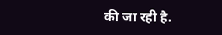की जा रही है.